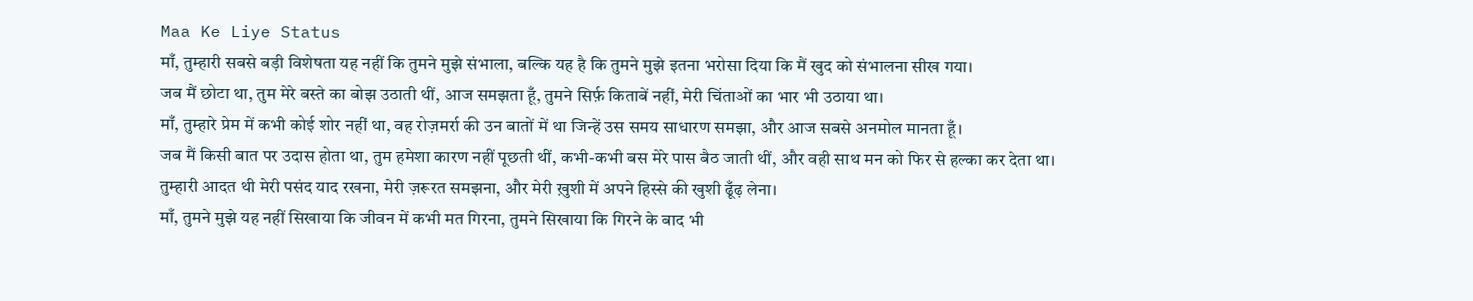Maa Ke Liye Status
माँ, तुम्हारी सबसे बड़ी विशेषता यह नहीं कि तुमने मुझे संभाला, बल्कि यह है कि तुमने मुझे इतना भरोसा दिया कि मैं खुद को संभालना सीख गया।
जब मैं छोटा था, तुम मेरे बस्ते का बोझ उठाती थीं, आज समझता हूँ, तुमने सिर्फ़ किताबें नहीं, मेरी चिंताओं का भार भी उठाया था।
माँ, तुम्हारे प्रेम में कभी कोई शोर नहीं था, वह रोज़मर्रा की उन बातों में था जिन्हें उस समय साधारण समझा, और आज सबसे अनमोल मानता हूँ।
जब मैं किसी बात पर उदास होता था, तुम हमेशा कारण नहीं पूछती थीं, कभी-कभी बस मेरे पास बैठ जाती थीं, और वही साथ मन को फिर से हल्का कर देता था।
तुम्हारी आदत थी मेरी पसंद याद रखना, मेरी ज़रूरत समझना, और मेरी ख़ुशी में अपने हिस्से की खुशी ढूँढ़ लेना।
माँ, तुमने मुझे यह नहीं सिखाया कि जीवन में कभी मत गिरना, तुमने सिखाया कि गिरने के बाद भी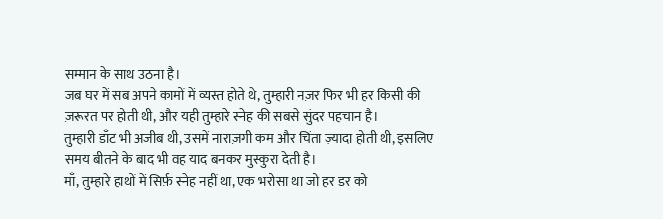सम्मान के साथ उठना है।
जब घर में सब अपने कामों में व्यस्त होते थे, तुम्हारी नज़र फिर भी हर किसी की ज़रूरत पर होती थी, और यही तुम्हारे स्नेह की सबसे सुंदर पहचान है।
तुम्हारी डाँट भी अजीब थी, उसमें नाराज़गी कम और चिंता ज़्यादा होती थी, इसलिए समय बीतने के बाद भी वह याद बनकर मुस्कुरा देती है।
माँ, तुम्हारे हाथों में सिर्फ़ स्नेह नहीं था, एक भरोसा था जो हर डर को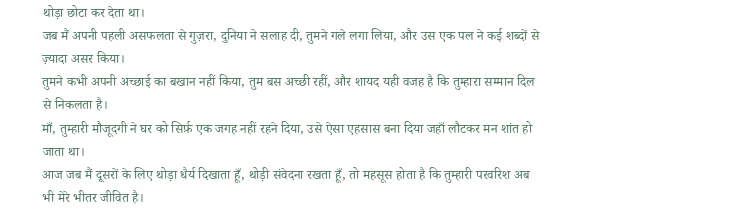थोड़ा छोटा कर देता था।
जब मैं अपनी पहली असफलता से गुज़रा, दुनिया ने सलाह दी, तुमने गले लगा लिया, और उस एक पल ने कई शब्दों से ज़्यादा असर किया।
तुमने कभी अपनी अच्छाई का बखान नहीं किया, तुम बस अच्छी रहीं, और शायद यही वजह है कि तुम्हारा सम्मान दिल से निकलता है।
माँ, तुम्हारी मौजूदगी ने घर को सिर्फ़ एक जगह नहीं रहने दिया, उसे ऐसा एहसास बना दिया जहाँ लौटकर मन शांत हो जाता था।
आज जब मैं दूसरों के लिए थोड़ा धैर्य दिखाता हूँ, थोड़ी संवेदना रखता हूँ, तो महसूस होता है कि तुम्हारी परवरिश अब भी मेरे भीतर जीवित है।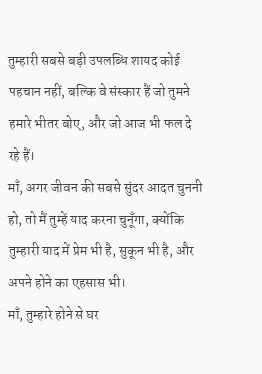तुम्हारी सबसे बड़ी उपलब्धि शायद कोई पहचान नहीं, बल्कि वे संस्कार हैं जो तुमने हमारे भीतर बोए, और जो आज भी फल दे रहे हैं।
माँ, अगर जीवन की सबसे सुंदर आदत चुननी हो, तो मैं तुम्हें याद करना चुनूँगा, क्योंकि तुम्हारी याद में प्रेम भी है, सुकून भी है, और अपने होने का एहसास भी।
माँ, तुम्हारे होने से घर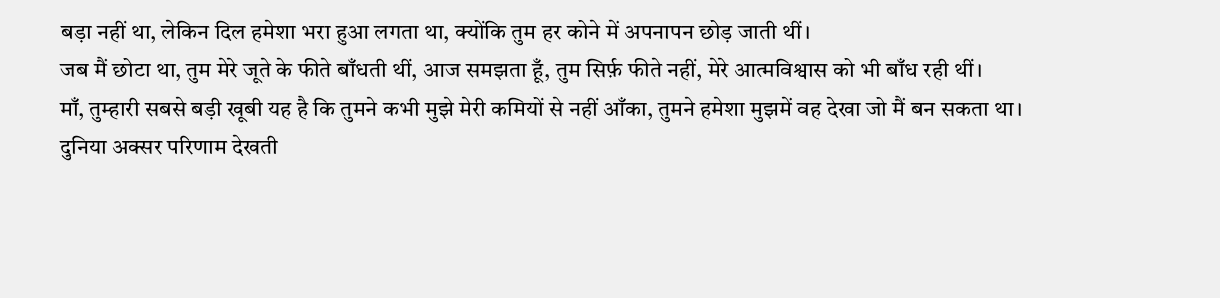बड़ा नहीं था, लेकिन दिल हमेशा भरा हुआ लगता था, क्योंकि तुम हर कोने में अपनापन छोड़ जाती थीं।
जब मैं छोटा था, तुम मेरे जूते के फीते बाँधती थीं, आज समझता हूँ, तुम सिर्फ़ फीते नहीं, मेरे आत्मविश्वास को भी बाँध रही थीं।
माँ, तुम्हारी सबसे बड़ी खूबी यह है कि तुमने कभी मुझे मेरी कमियों से नहीं आँका, तुमने हमेशा मुझमें वह देखा जो मैं बन सकता था।
दुनिया अक्सर परिणाम देखती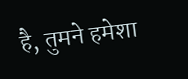है, तुमने हमेशा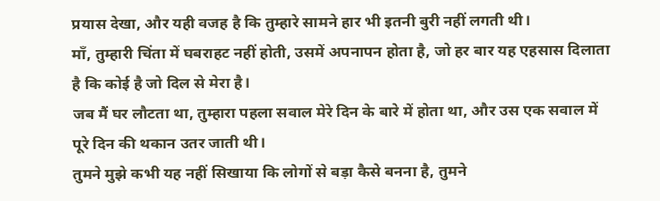प्रयास देखा, और यही वजह है कि तुम्हारे सामने हार भी इतनी बुरी नहीं लगती थी।
माँ, तुम्हारी चिंता में घबराहट नहीं होती, उसमें अपनापन होता है, जो हर बार यह एहसास दिलाता है कि कोई है जो दिल से मेरा है।
जब मैं घर लौटता था, तुम्हारा पहला सवाल मेरे दिन के बारे में होता था, और उस एक सवाल में पूरे दिन की थकान उतर जाती थी।
तुमने मुझे कभी यह नहीं सिखाया कि लोगों से बड़ा कैसे बनना है, तुमने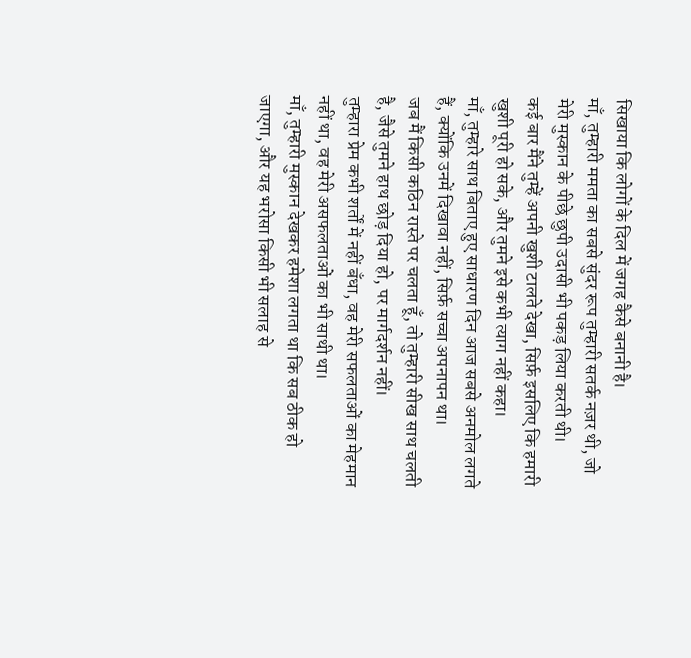सिखाया कि लोगों के दिल में जगह कैसे बनानी है।
माँ, तुम्हारी ममता का सबसे सुंदर रूप तुम्हारी सतर्क नज़र थी, जो मेरी मुस्कान के पीछे छुपी उदासी भी पकड़ लिया करती थी।
कई बार मैंने तुम्हें अपनी खुशी टालते देखा, सिर्फ़ इसलिए कि हमारी खुशी पूरी हो सके, और तुमने इसे कभी त्याग नहीं कहा।
माँ, तुम्हारे साथ बिताए हुए साधारण दिन आज सबसे अनमोल लगते हैं, क्योंकि उनमें दिखावा नहीं, सिर्फ़ सच्चा अपनापन था।
जब मैं किसी कठिन रास्ते पर चलता हूँ, तो तुम्हारी सीख साथ चलती है, जैसे तुमने हाथ छोड़ दिया हो, पर मार्गदर्शन नहीं।
तुम्हारा प्रेम कभी शर्तों में नहीं बँधा, वह मेरी सफलताओं का मेहमान नहीं था, वह मेरी असफलताओं का भी साथी था।
माँ, तुम्हारी मुस्कान देखकर हमेशा लगता था कि सब ठीक हो जाएगा, और यह भरोसा किसी भी सलाह से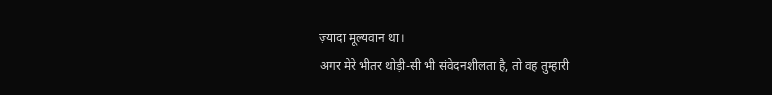ज़्यादा मूल्यवान था।
अगर मेरे भीतर थोड़ी-सी भी संवेदनशीलता है, तो वह तुम्हारी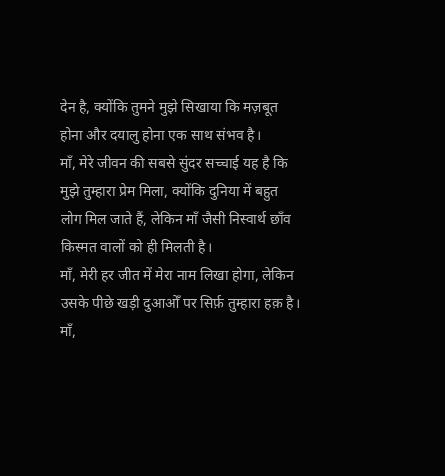देन है, क्योंकि तुमने मुझे सिखाया कि मज़बूत होना और दयालु होना एक साथ संभव है।
माँ, मेरे जीवन की सबसे सुंदर सच्चाई यह है कि मुझे तुम्हारा प्रेम मिला, क्योंकि दुनिया में बहुत लोग मिल जाते हैं, लेकिन माँ जैसी निस्वार्थ छाँव किस्मत वालों को ही मिलती है।
माँ, मेरी हर जीत में मेरा नाम लिखा होगा, लेकिन उसके पीछे खड़ी दुआओँ पर सिर्फ़ तुम्हारा हक़ है।
माँ,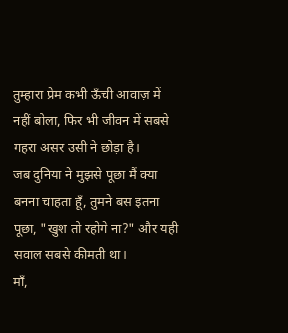तुम्हारा प्रेम कभी ऊँची आवाज़ में नहीं बोला, फिर भी जीवन में सबसे गहरा असर उसी ने छोड़ा है।
जब दुनिया ने मुझसे पूछा मैं क्या बनना चाहता हूँ, तुमने बस इतना पूछा, "खुश तो रहोगे ना?" और यही सवाल सबसे कीमती था।
माँ,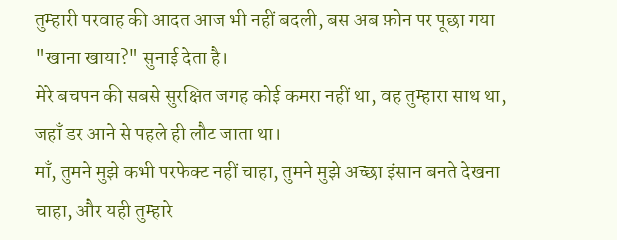तुम्हारी परवाह की आदत आज भी नहीं बदली, बस अब फ़ोन पर पूछा गया "खाना खाया?" सुनाई देता है।
मेरे बचपन की सबसे सुरक्षित जगह कोई कमरा नहीं था, वह तुम्हारा साथ था, जहाँ डर आने से पहले ही लौट जाता था।
माँ, तुमने मुझे कभी परफेक्ट नहीं चाहा, तुमने मुझे अच्छा इंसान बनते देखना चाहा, और यही तुम्हारे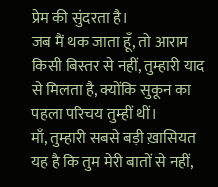प्रेम की सुंदरता है।
जब मैं थक जाता हूँ, तो आराम किसी बिस्तर से नहीं, तुम्हारी याद से मिलता है, क्योंकि सुकून का पहला परिचय तुम्हीं थीं।
माँ, तुम्हारी सबसे बड़ी ख़ासियत यह है कि तुम मेरी बातों से नहीं,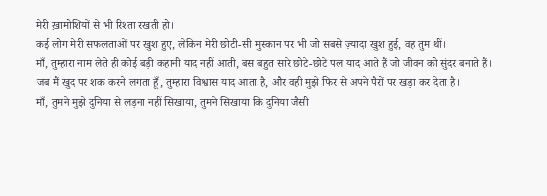मेरी ख़ामोशियों से भी रिश्ता रखती हो।
कई लोग मेरी सफलताओं पर खुश हुए, लेकिन मेरी छोटी-सी मुस्कान पर भी जो सबसे ज़्यादा खुश हुई, वह तुम थीं।
माँ, तुम्हारा नाम लेते ही कोई बड़ी कहानी याद नहीं आती, बस बहुत सारे छोटे-छोटे पल याद आते हैं जो जीवन को सुंदर बनाते हैं।
जब मैं खुद पर शक करने लगता हूँ, तुम्हारा विश्वास याद आता है, और वही मुझे फिर से अपने पैरों पर खड़ा कर देता है।
माँ, तुमने मुझे दुनिया से लड़ना नहीं सिखाया, तुमने सिखाया कि दुनिया जैसी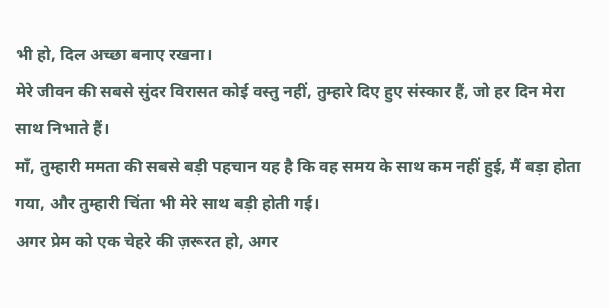भी हो, दिल अच्छा बनाए रखना।
मेरे जीवन की सबसे सुंदर विरासत कोई वस्तु नहीं, तुम्हारे दिए हुए संस्कार हैं, जो हर दिन मेरा साथ निभाते हैं।
माँ, तुम्हारी ममता की सबसे बड़ी पहचान यह है कि वह समय के साथ कम नहीं हुई, मैं बड़ा होता गया, और तुम्हारी चिंता भी मेरे साथ बड़ी होती गई।
अगर प्रेम को एक चेहरे की ज़रूरत हो, अगर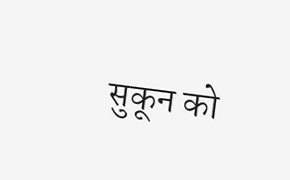सुकून को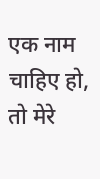एक नाम चाहिए हो, तो मेरे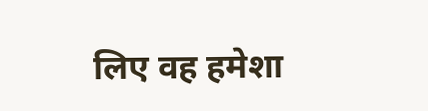लिए वह हमेशा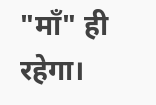"माँ" ही रहेगा।